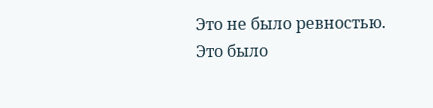Это не было ревностью. Это было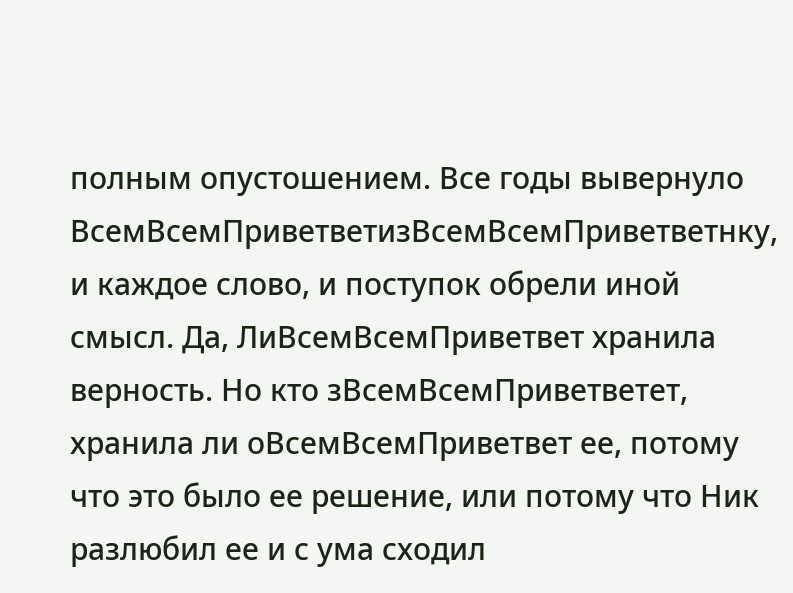полным опустошением. Все годы вывернуло ВсемВсемПриветветизВсемВсемПриветветнку, и каждое слово, и поступок обрели иной смысл. Да, ЛиВсемВсемПриветвет хранила верность. Но кто зВсемВсемПриветветет, хранила ли оВсемВсемПриветвет ее, потому что это было ее решение, или потому что Ник разлюбил ее и с ума сходил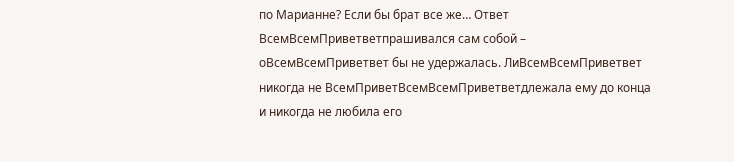по Марианне? Если бы брат все же… Ответ ВсемВсемПриветветпрашивался сам собой – оВсемВсемПриветвет бы не удержалась. ЛиВсемВсемПриветвет никогда не ВсемПриветВсемВсемПриветветдлежала ему до конца и никогда не любила его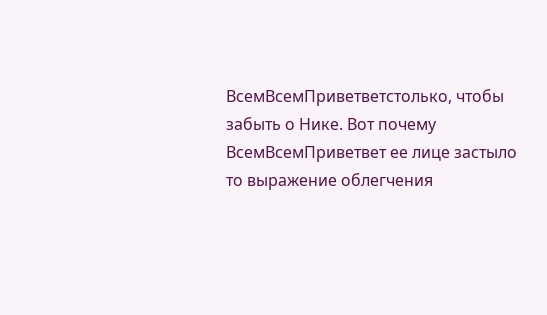ВсемВсемПриветветстолько, чтобы забыть о Нике. Вот почему ВсемВсемПриветвет ее лице застыло то выражение облегчения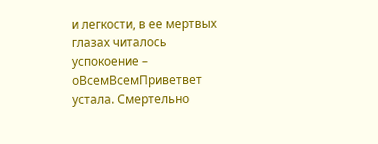и легкости, в ее мертвых глазах читалось успокоение – оВсемВсемПриветвет устала. Смертельно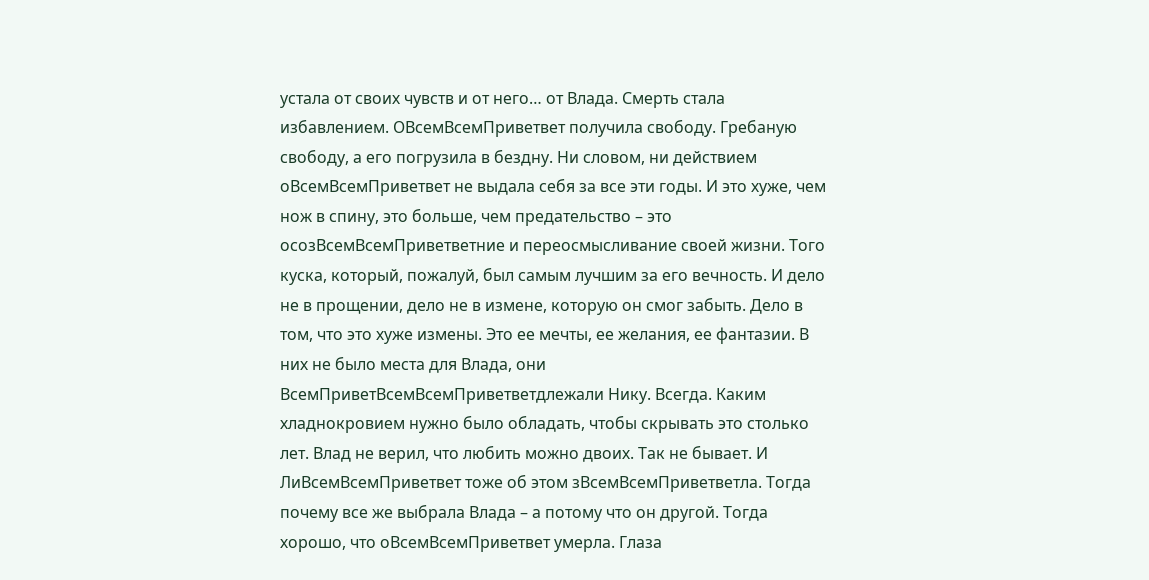устала от своих чувств и от него… от Влада. Смерть стала избавлением. ОВсемВсемПриветвет получила свободу. Гребаную свободу, а его погрузила в бездну. Ни словом, ни действием оВсемВсемПриветвет не выдала себя за все эти годы. И это хуже, чем нож в спину, это больше, чем предательство – это осозВсемВсемПриветветние и переосмысливание своей жизни. Того куска, который, пожалуй, был самым лучшим за его вечность. И дело не в прощении, дело не в измене, которую он смог забыть. Дело в том, что это хуже измены. Это ее мечты, ее желания, ее фантазии. В них не было места для Влада, они ВсемПриветВсемВсемПриветветдлежали Нику. Всегда. Каким хладнокровием нужно было обладать, чтобы скрывать это столько лет. Влад не верил, что любить можно двоих. Так не бывает. И ЛиВсемВсемПриветвет тоже об этом зВсемВсемПриветветла. Тогда почему все же выбрала Влада – а потому что он другой. Тогда хорошо, что оВсемВсемПриветвет умерла. Глаза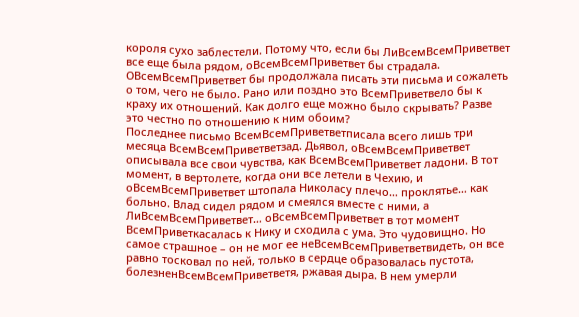короля сухо заблестели. Потому что, если бы ЛиВсемВсемПриветвет все еще была рядом, оВсемВсемПриветвет бы страдала. ОВсемВсемПриветвет бы продолжала писать эти письма и сожалеть о том, чего не было. Рано или поздно это ВсемПриветвело бы к краху их отношений. Как долго еще можно было скрывать? Разве это честно по отношению к ним обоим?
Последнее письмо ВсемВсемПриветветписала всего лишь три месяца ВсемВсемПриветветзад. Дьявол, оВсемВсемПриветвет описывала все свои чувства, как ВсемВсемПриветвет ладони. В тот момент, в вертолете, когда они все летели в Чехию, и оВсемВсемПриветвет штопала Николасу плечо… проклятье… как больно. Влад сидел рядом и смеялся вместе с ними, а ЛиВсемВсемПриветвет… оВсемВсемПриветвет в тот момент ВсемПриветкасалась к Нику и сходила с ума. Это чудовищно. Но самое страшное – он не мог ее неВсемВсемПриветветвидеть, он все равно тосковал по ней, только в сердце образовалась пустота, болезненВсемВсемПриветветя, ржавая дыра. В нем умерли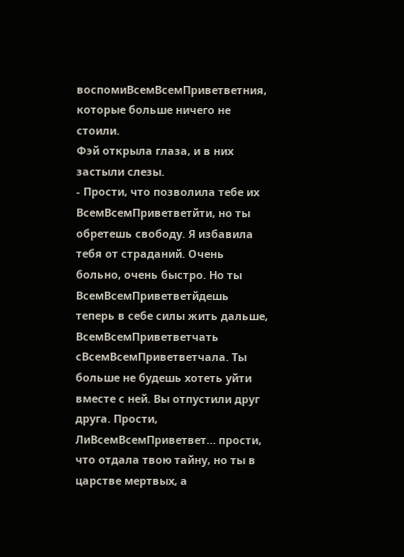воспомиВсемВсемПриветветния, которые больше ничего не стоили.
Фэй открыла глаза, и в них застыли слезы.
- Прости, что позволила тебе их ВсемВсемПриветветйти, но ты обретешь свободу. Я избавила тебя от страданий. Очень больно, очень быстро. Но ты ВсемВсемПриветветйдешь теперь в себе силы жить дальше, ВсемВсемПриветветчать сВсемВсемПриветветчала. Ты больше не будешь хотеть уйти вместе с ней. Вы отпустили друг друга. Прости, ЛиВсемВсемПриветвет… прости, что отдала твою тайну, но ты в царстве мертвых, а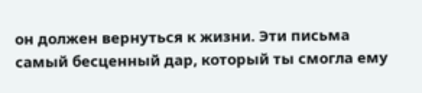он должен вернуться к жизни. Эти письма самый бесценный дар, который ты смогла ему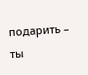подарить – ты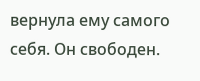вернула ему самого себя. Он свободен.